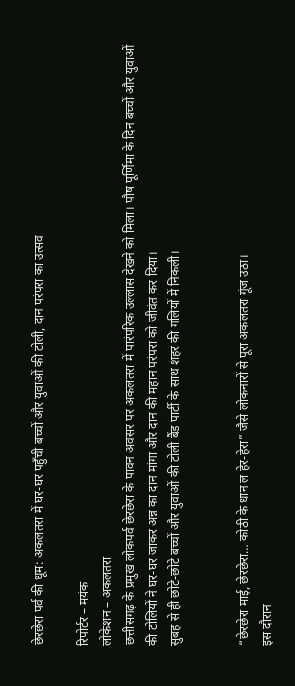छेरछेरा पर्व की धूम: अकलतरा में घर-घर पहुँची बच्चों और युवाओं की टोली, दान परंपरा का उत्सव

रिपोर्टर – मयंक
लोकेशन – अकलतरा
छत्तीसगढ़ के प्रमुख लोकपर्व छेरछेरा के पावन अवसर पर अकलतरा में पारंपरिक उल्लास देखने को मिला। पौष पूर्णिमा के दिन बच्चों और युवाओं की टोलियों ने घर-घर जाकर अन्न का दान मांगा और दान की महान परंपरा को जीवंत कर दिया।
सुबह से ही छोटे-छोटे बच्चों और युवाओं की टोली बैंड पार्टी के साथ शहर की गलियों में निकली।


“छेरछेरा माई, छेरछेरा… कोठी के धान ल हेर-हेरा” जैसे लोकनारों से पूरा अकलतरा गूंज उठा।
इस दौरान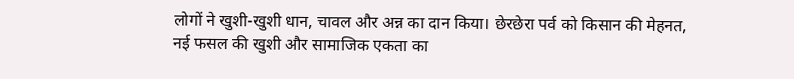लोगों ने खुशी-खुशी धान, चावल और अन्न का दान किया। छेरछेरा पर्व को किसान की मेहनत, नई फसल की खुशी और सामाजिक एकता का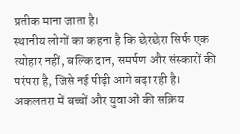प्रतीक माना जाता है।
स्थानीय लोगों का कहना है कि छेरछेरा सिर्फ एक त्योहार नहीं, बल्कि दान, समर्पण और संस्कारों की परंपरा है, जिसे नई पीढ़ी आगे बढ़ा रही है। अकलतरा में बच्चों और युवाओं की सक्रिय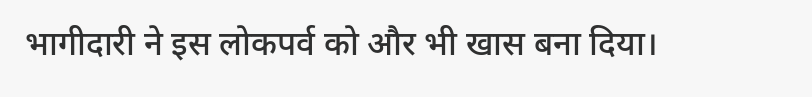भागीदारी ने इस लोकपर्व को और भी खास बना दिया।